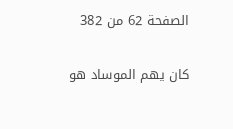الصفحة 62 من 382

كان يهم الموساد هو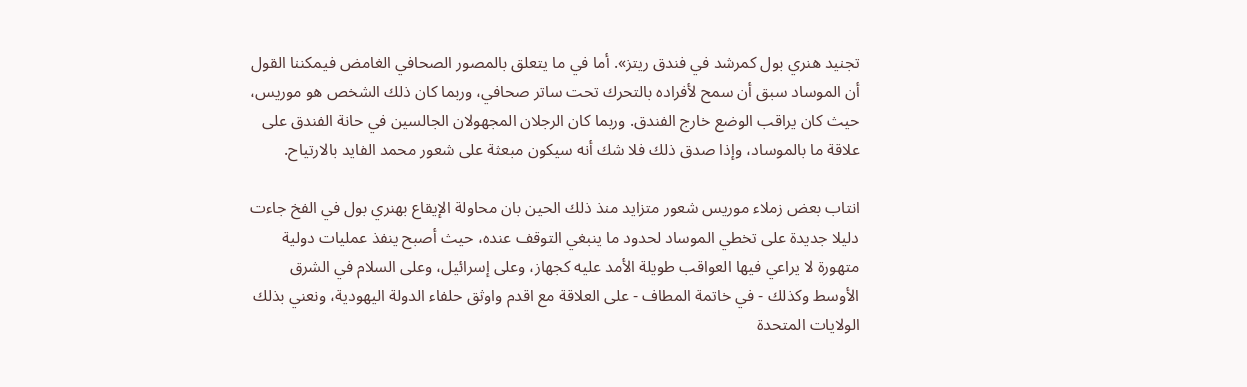تجنيد هنري بول كمرشد في فندق ريتز». أما في ما يتعلق بالمصور الصحافي الغامض فيمكننا القول أن الموساد سبق أن سمح لأفراده بالتحرك تحت ساتر صحافي، وربما كان ذلك الشخص هو موريس، حيث كان يراقب الوضع خارج الفندق. وربما كان الرجلان المجهولان الجالسين في حانة الفندق على علاقة ما بالموساد، وإذا صدق ذلك فلا شك أنه سيكون مبعثة على شعور محمد الفايد بالارتياح.

انتاب بعض زملاء موريس شعور متزايد منذ ذلك الحين بان محاولة الإيقاع بهنري بول في الفخ جاءت دليلا جديدة على تخطي الموساد لحدود ما ينبغي التوقف عنده، حيث أصبح ينفذ عمليات دولية متهورة لا يراعي فيها العواقب طويلة الأمد عليه كجهاز، وعلى إسرائيل، وعلى السلام في الشرق الأوسط وكذلك - في خاتمة المطاف - على العلاقة مع اقدم واوثق حلفاء الدولة اليهودية، ونعني بذلك الولايات المتحدة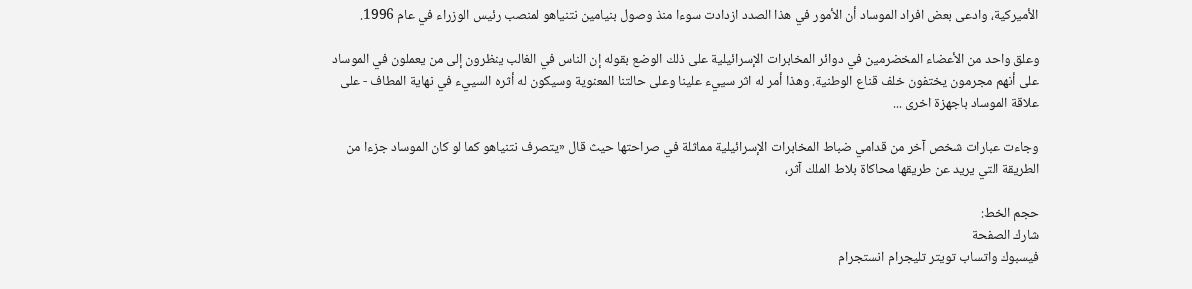الأميركية، وادعى بعض افراد الموساد أن الأمور في هذا الصدد ازدادت سوءا منذ وصول بنيامين نتنياهو لمنصب رئيس الوزراء في عام 1996.

وعلق واحد من الأعضاء المخضرمين في دوائر المخابرات الإسرائيلية على ذلك الوضع بقوله إن الناس في الغالب ينظرون إلى من يعملون في الموساد على أنهم مجرمون يختفون خلف قناع الوطنية. وهذا أمر له اثر سييء علينا وعلى حالتنا المعنوية وسيكون له أثره السييء في نهاية المطاف - على علاقة الموساد باجهزة اخرى ...

وجاءت عبارات شخص آخر من قدامي ضباط المخابرات الإسرائيلية مماثلة في صراحتها حيث قال «يتصرف نتنياهو كما لو كان الموساد جزءا من الطريقة التي يريد عن طريقها محاكاة بلاط الملك آثر،

حجم الخط:
شارك الصفحة
فيسبوك واتساب تويتر تليجرام انستجرام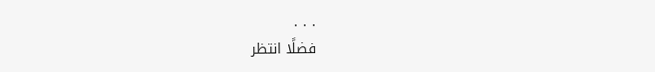. . .
فضلًا انتظر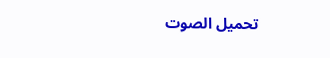تحميل الصوت